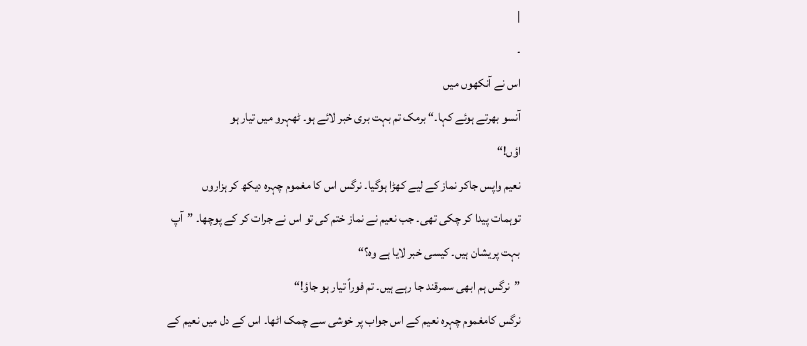|
۔
اس نے آنکھوں میں
آنسو بھرتے ہوئے کہا۔“ برمک تم بہت بری خبر لائے ہو۔ ٹھہرو میں تیار ہو
اؤں!“
نعیم واپس جاکر نماز کے لیے کھڑا ہوگیا۔ نرگس اس کا مغموم چہرہ دیکھ کر ہزاروں
توہمات پیدا کر چکی تھی۔ جب نعیم نے نماز ختم کی تو اس نے جرات کر کے پوچھا۔ ”آپ
بہت پریشان ہیں۔ کیسی خبر لایا ہے وہ؟“
”نرگس ہم ابھی سمرقند جا رہے ہیں۔ تم فوراً تیار ہو جاؤ!“
نرگس کامغموم چہرہ نعیم کے اس جواب پر خوشی سے چمک اٹھا۔ اس کے دل میں نعیم کے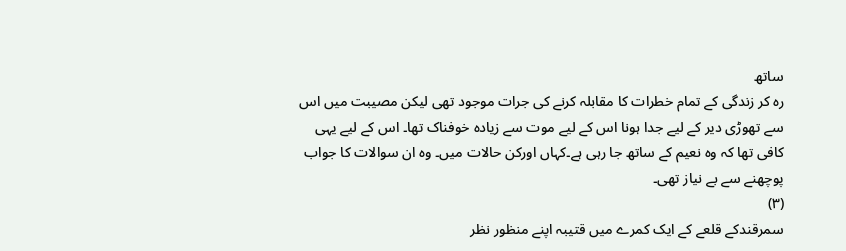ساتھ
رہ کر زندگی کے تمام خطرات کا مقابلہ کرنے کی جرات موجود تھی لیکن مصیبت میں اس
سے تھوڑی دیر کے لیے جدا ہونا اس کے لیے موت سے زیادہ خوفناک تھا۔ اس کے لیے یہی
کافی تھا کہ وہ نعیم کے ساتھ جا رہی ہے۔کہاں اورکن حالات میں۔ وہ ان سوالات کا جواب
پوچھنے سے بے نیاز تھی۔
(۳)
سمرقندکے قلعے کے ایک کمرے میں قتیبہ اپنے منظور نظر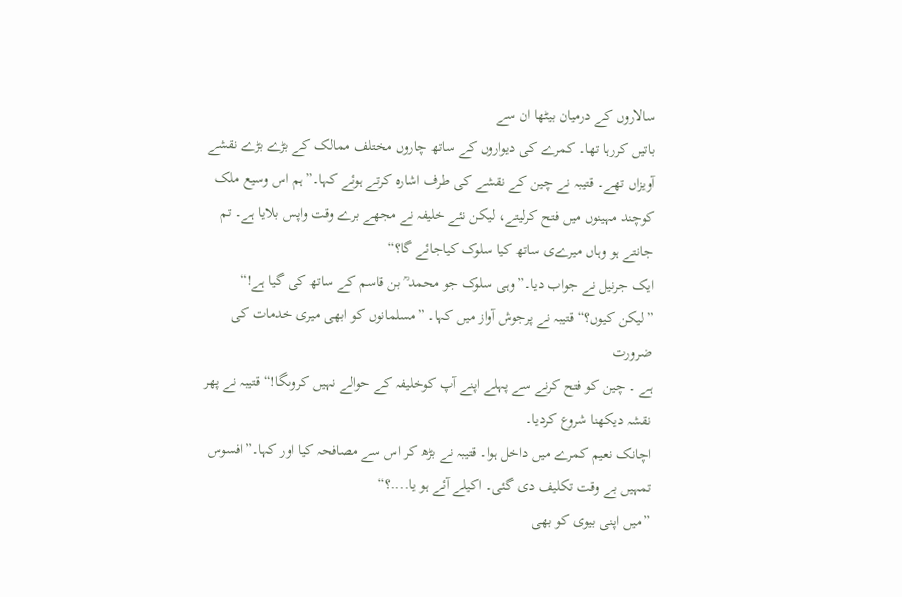سالاروں کے درمیان بیٹھا ان سے
باتیں کررہا تھا۔ کمرے کی دیواروں کے ساتھ چاروں مختلف ممالک کے بڑے بڑے نقشے
آویزاں تھے۔ قتیبہ نے چین کے نقشے کی طرف اشارہ کرتے ہوئے کہا۔”ہم اس وسیع ملک
کوچند مہینوں میں فتح کرلیتے، لیکن نئے خلیفہ نے مجھے برے وقت واپس بلایا ہے۔ تم
جانتے ہو وہاں میرےی ساتھ کیا سلوک کیاجائے گا؟“
ایک جرنیل نے جواب دیا۔”وہی سلوک جو محمد ؒ بن قاسم کے ساتھ کی گیا ہے!“
”لیکن کیوں؟“ قتیبہ نے پرجوش آواز میں کہا۔ ”مسلمانوں کو ابھی میری خدمات کی ضرورت
ہے ۔ چین کو فتح کرنے سے پہلے اپنے آپ کوخلیفہ کے حوالے نہیں کروںگا!“ قتیبہ نے پھر
نقشہ دیکھنا شروع کردیا۔
اچانک نعیم کمرے میں داخل ہوا۔ قتیبہ نے بڑھ کر اس سے مصافحہ کیا اور کہا۔”افسوس
تمہیں بے وقت تکلیف دی گئی۔ اکیلے آئے ہو یا....؟“
”میں اپنی بیوی کو بھی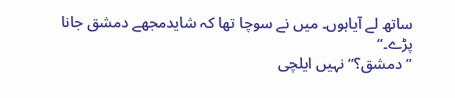ساتھ لے آیاہوں۔ میں نے سوچا تھا کہ شایدمجھے دمشق جانا
پڑے۔“
”دمشق؟“ نہیں ایلچی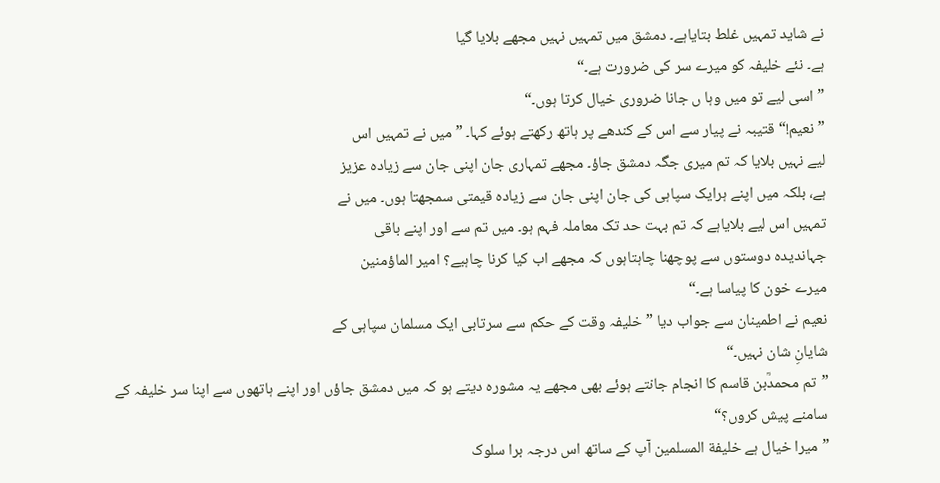نے شاید تمہیں غلط بتایاہے۔ دمشق میں تمہیں نہیں مجھے بلایا گیا
ہے۔ نئے خلیفہ کو میرے سر کی ضرورت ہے۔“
”اسی لیے تو میں وہا ں جانا ضروری خیال کرتا ہوں۔“
”نعیم!“ قتیبہ نے پیار سے اس کے کندھے پر ہاتھ رکھتے ہوئے کہا۔ ”میں نے تمہیں اس
لیے نہیں بلایا کہ تم میری جگہ دمشق جاؤ۔ مجھے تمہاری جان اپنی جان سے زیادہ عزیز
ہے، بلکہ میں اپنے ہرایک سپاہی کی جان اپنی جان سے زیادہ قیمتی سمجھتا ہوں۔ میں نے
تمہیں اس لیے بلایاہے کہ تم بہت حد تک معاملہ فہم ہو۔ میں تم سے اور اپنے باقی
جہاندیدہ دوستوں سے پوچھنا چاہتاہوں کہ مجھے اب کیا کرنا چاہیے؟ امیر الماؤمنین
میرے خون کا پیاسا ہے۔“
نعیم نے اطمینان سے جواب دیا ”خلیفہ وقت کے حکم سے سرتابی ایک مسلمان سپاہی کے
شایانِ شان نہیں۔“
”تم محمدؒبن قاسم کا انجام جانتے ہوئے بھی مجھے یہ مشورہ دیتے ہو کہ میں دمشق جاؤں اور اپنے ہاتھوں سے اپنا سر خلیفہ کے سامنے پیش کروں؟“
”میرا خیال ہے خلیفة المسلمین آپ کے ساتھ اس درجہ برا سلوک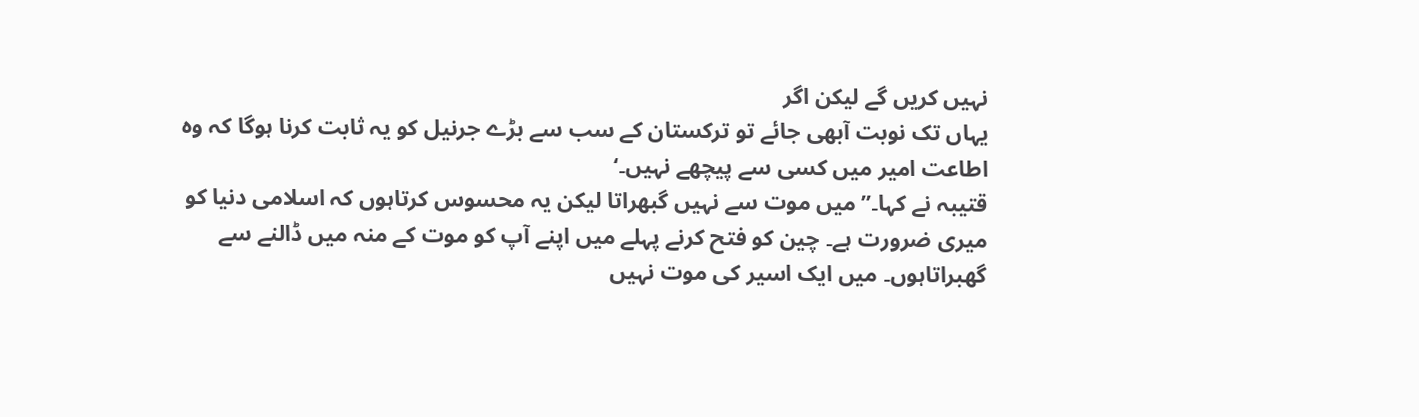نہیں کریں گے لیکن اگر
یہاں تک نوبت آبھی جائے تو ترکستان کے سب سے بڑے جرنیل کو یہ ثابت کرنا ہوگا کہ وہ
اطاعت امیر میں کسی سے پیچھے نہیں۔‘
قتیبہ نے کہا۔”میں موت سے نہیں گبھراتا لیکن یہ محسوس کرتاہوں کہ اسلامی دنیا کو
میری ضرورت ہے۔ چین کو فتح کرنے پہلے میں اپنے آپ کو موت کے منہ میں ڈالنے سے
گھبراتاہوں۔ میں ایک اسیر کی موت نہیں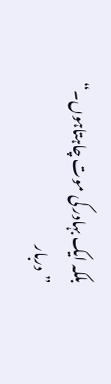بلکہ ایک بہادر کی موت چاہتاہوں۔“
”دربار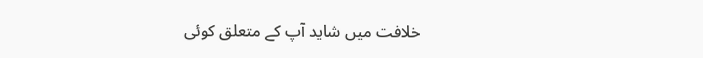خلافت میں شاید آپ کے متعلق کوئی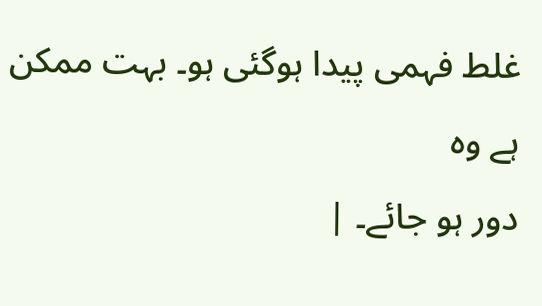غلط فہمی پیدا ہوگئی ہو۔ بہت ممکن ہے وہ
دور ہو جائے۔ |